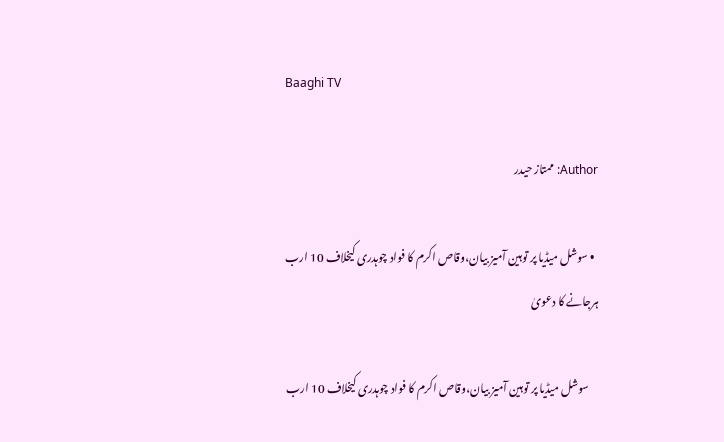Baaghi TV

Author: ممتاز حیدر

  • سوشل میڈیا پر توہین آمیز بیان،وقاص اکرم کا فواد چوہدری کیخلاف 10 ارب ہرجانے کا دعویٰ

    سوشل میڈیا پر توہین آمیز بیان،وقاص اکرم کا فواد چوہدری کیخلاف 10 ارب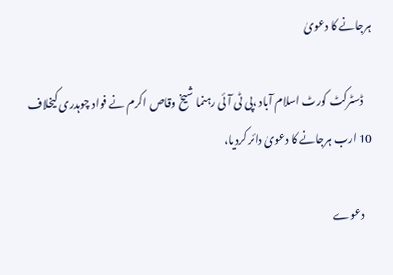ہرجانے کا دعویٰ

    ڈسٹرکٹ کورٹ اسلام آباد ،پی ٹی آئی رہنما شیخ وقاص اکرم نے فواد چوہدری کیخلاف 10 ارب ہرجانے کا دعویٰ دائر کردیا،

    دعوے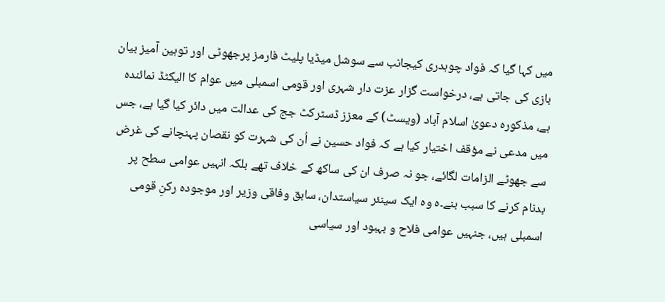میں کہا گیا کہ فواد چوہدری کیجانب سے سوشل میڈیا پلیٹ فارمز پرجھوٹی اور توہین آمیز بیان بازی کی جاتی ہے، درخواست گزار عزت دار شہری اور قومی اسمبلی میں عوام کا الیکٹڈ نمائندہ ہے، مذکورہ دعویٰ اسلام آباد (ویسٹ) کے معزز ڈسٹرکٹ جج کی عدالت میں دائر کیا گیا ہے، جس میں مدعی نے مؤقف اختیار کیا ہے کہ فواد حسین نے اُن کی شہرت کو نقصان پہنچانے کی غرض سے جھوٹے الزامات لگائے، جو نہ صرف ان کی ساکھ کے خلاف تھے بلکہ انہیں عوامی سطح پر بدنام کرنے کا سبب بنے۔ہ وہ ایک سینئر سیاستدان، سابق وفاقی وزیر اور موجودہ رکنِ قومی اسمبلی ہیں، جنہیں عوامی فلاح و بہبود اور سیاسی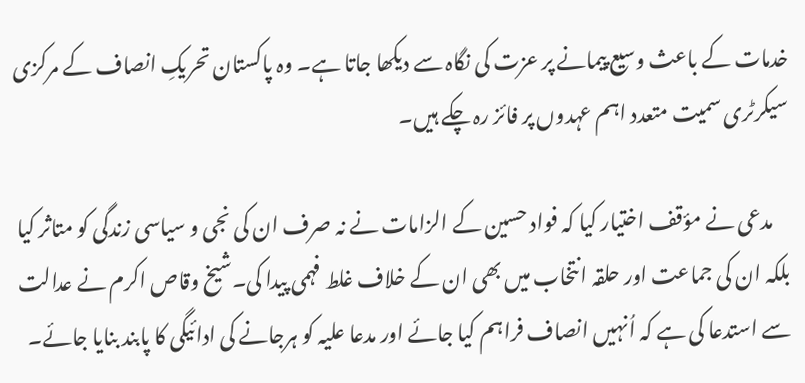خدمات کے باعث وسیع پیمانے پر عزت کی نگاہ سے دیکھا جاتا ہے۔ وہ پاکستان تحریکِ انصاف کے مرکزی سیکرٹری سمیت متعدد اہم عہدوں پر فائز رہ چکے ہیں۔

    مدعی نے مؤقف اختیار کیا کہ فواد حسین کے الزامات نے نہ صرف ان کی نجی و سیاسی زندگی کو متاثر کیا بلکہ ان کی جماعت اور حلقہ انتخاب میں بھی ان کے خلاف غلط فہمی پیدا کی۔شیخ وقاص اکرم نے عدالت سے استدعا کی ہے کہ اُنہیں انصاف فراہم کیا جائے اور مدعا علیہ کو ہرجانے کی ادائیگی کا پابند بنایا جائے۔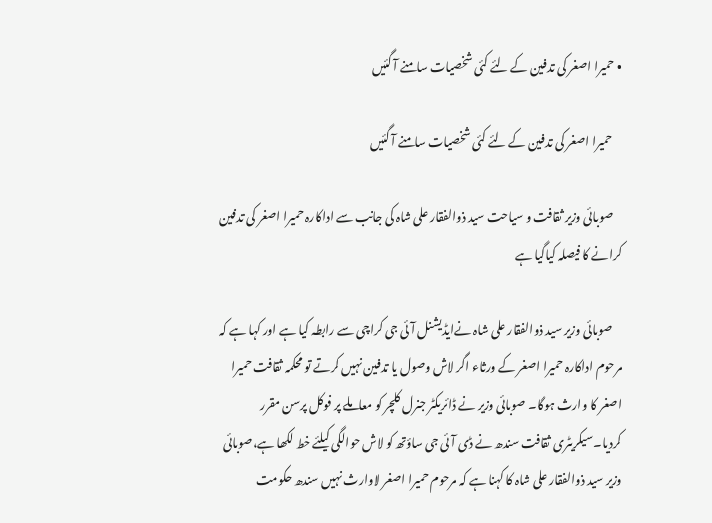• حمیرا اصغر کی تدفین کے لئے کئی شخصیات سامنے آ گئیں

    حمیرا اصغر کی تدفین کے لئے کئی شخصیات سامنے آ گئیں

    صوبائی وزیر ثقافت و سیاحت سید ذوالفقار علی شاہ کی جانب سے اداکارہ حمیرا اصغر کی تدفین کرانے کا فیصلہ کیاگیا ہے

    صوبائی وزیر سید ذوالفقار علی شاہ نےایڈیشنل آئی جی کراچی سے رابطہ کیا ہے اور کہا ہے کہ مرحوم اداکارہ حمیرا اصغر کے ورثاء اگر لاش وصول یا تدفین نہیں کرتے تو محکمہ ثقافت حمیرا اصغر کا وارث ہوگا۔ صوبائی وزیر نے ڈائریکٹر جنرل کلچر کو معاملے پر فوکل پرسن مقرر کردیا۔سیکریٹری ثقافت سندھ نے ڈی آئی جی ساؤتھ کو لاش حوالگی کیلئے خط لکھا ہے،صوبائی وزیر سید ذوالفقار علی شاہ کا کہنا ہے کہ مرحوم حمیرا اصغر لاوارث نہیں سندھ حکومت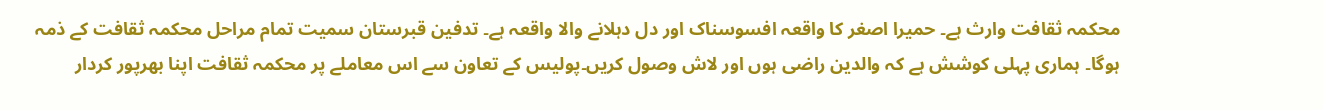محکمہ ثقافت وارث ہے۔ حمیرا اصغر کا واقعہ افسوسناک اور دل دہلانے والا واقعہ ہے۔ تدفین قبرستان سمیت تمام مراحل محکمہ ثقافت کے ذمہ ہوگا۔ ہماری پہلی کوشش ہے کہ والدین راضی ہوں اور لاش وصول کریں۔پولیس کے تعاون سے اس معاملے پر محکمہ ثقافت اپنا بھرپور کردار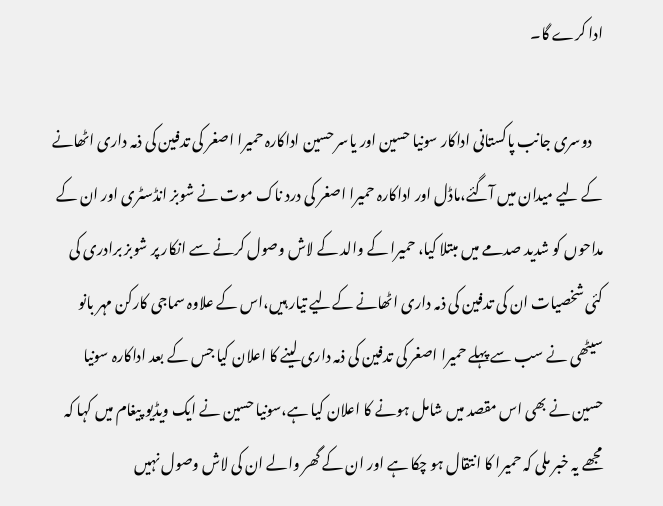ادا کرے گا۔

    دوسری جانب پاکستانی اداکار سونیا حسین اور یاسر حسین اداکارہ حمیرا اصغر کی تدفین کی ذمہ داری اٹھانے کے لیے میدان میں آگئے،ماڈل اور اداکارہ حمیرا اصغر کی درد ناک موت نے شوبز انڈسٹری اور ان کے مداحوں کو شدید صدمے میں مبتلا کیا، حمیرا کے والد کے لاش وصول کرنے سے انکار پر شوبز برادری کی کئی شخصیات ان کی تدفین کی ذمہ داری اٹھانے کےلیے تیار ہیں،اس کے علاوہ سماجی کارکن مہر بانو سیٹھی نے سب سے پہلے حمیرا اصغر کی تدفین کی ذمہ داری لینے کا اعلان کیا جس کے بعد اداکارہ سونیا حسین نے بھی اس مقصد میں شامل ہونے کا اعلان کیا ہے،سونیا حسین نے ایک ویڈیو پیغام میں کہا کہ مجھے یہ خبر ملی کہ حمیرا کا انتقال ہو چکا ہے اور ان کے گھر والے ان کی لاش وصول نہیں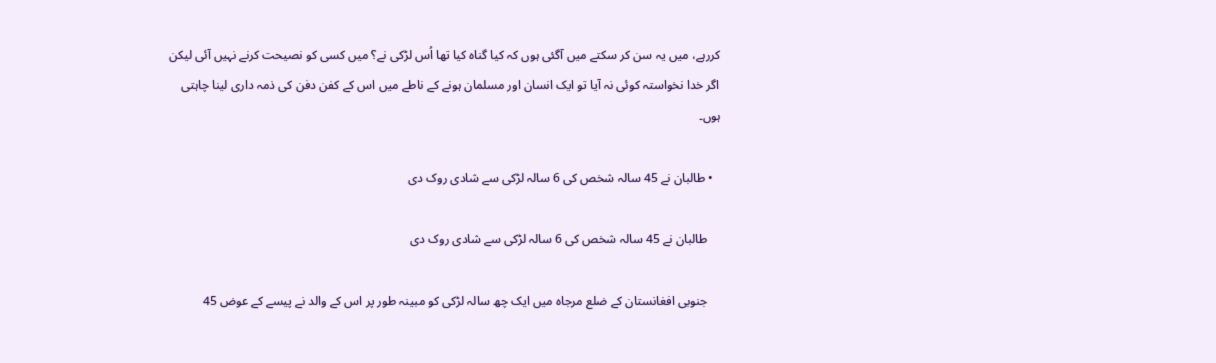کررہے، میں یہ سن کر سکتے میں آگئی ہوں کہ کیا گناہ کیا تھا اُس لڑکی نے؟ میں کسی کو نصیحت کرنے نہیں آئی لیکن اگر خدا نخواستہ کوئی نہ آیا تو ایک انسان اور مسلمان ہونے کے ناطے میں اس کے کفن دفن کی ذمہ داری لینا چاہتی ہوں۔

  • طالبان نے 45 سالہ شخص کی 6 سالہ لڑکی سے شادی روک دی

    طالبان نے 45 سالہ شخص کی 6 سالہ لڑکی سے شادی روک دی

    جنوبی افغانستان کے ضلع مرجاہ میں ایک چھ سالہ لڑکی کو مبینہ طور پر اس کے والد نے پیسے کے عوض 45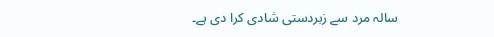سالہ مرد سے زبردستی شادی کرا دی ہے۔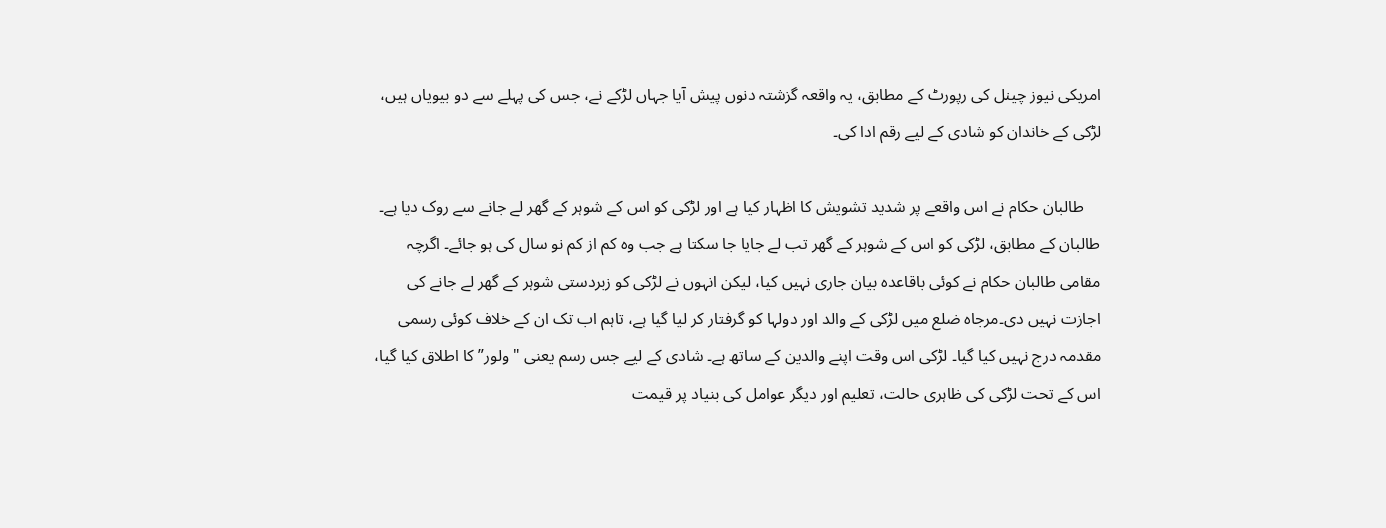امریکی نیوز چینل کی رپورٹ کے مطابق، یہ واقعہ گزشتہ دنوں پیش آیا جہاں لڑکے نے، جس کی پہلے سے دو بیویاں ہیں، لڑکی کے خاندان کو شادی کے لیے رقم ادا کی۔

    طالبان حکام نے اس واقعے پر شدید تشویش کا اظہار کیا ہے اور لڑکی کو اس کے شوہر کے گھر لے جانے سے روک دیا ہے۔ طالبان کے مطابق، لڑکی کو اس کے شوہر کے گھر تب لے جایا جا سکتا ہے جب وہ کم از کم نو سال کی ہو جائے۔ اگرچہ مقامی طالبان حکام نے کوئی باقاعدہ بیان جاری نہیں کیا، لیکن انہوں نے لڑکی کو زبردستی شوہر کے گھر لے جانے کی اجازت نہیں دی۔مرجاہ ضلع میں لڑکی کے والد اور دولہا کو گرفتار کر لیا گیا ہے، تاہم اب تک ان کے خلاف کوئی رسمی مقدمہ درج نہیں کیا گیا۔ لڑکی اس وقت اپنے والدین کے ساتھ ہے۔ شادی کے لیے جس رسم یعنی "ولور” کا اطلاق کیا گیا، اس کے تحت لڑکی کی ظاہری حالت، تعلیم اور دیگر عوامل کی بنیاد پر قیمت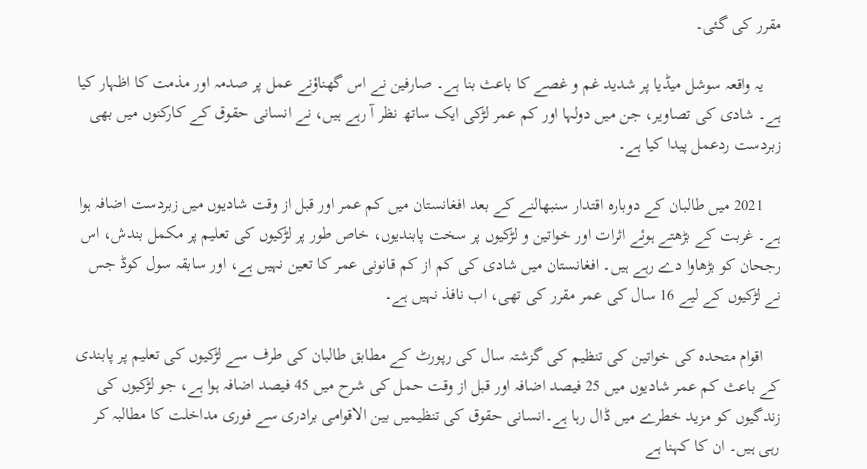مقرر کی گئی۔

    یہ واقعہ سوشل میڈیا پر شدید غم و غصے کا باعث بنا ہے۔ صارفین نے اس گھناؤنے عمل پر صدمہ اور مذمت کا اظہار کیا ہے۔ شادی کی تصاویر، جن میں دولہا اور کم عمر لڑکی ایک ساتھ نظر آ رہے ہیں، نے انسانی حقوق کے کارکنوں میں بھی زبردست ردعمل پیدا کیا ہے۔

    2021 میں طالبان کے دوبارہ اقتدار سنبھالنے کے بعد افغانستان میں کم عمر اور قبل از وقت شادیوں میں زبردست اضافہ ہوا ہے۔ غربت کے بڑھتے ہوئے اثرات اور خواتین و لڑکیوں پر سخت پابندیوں، خاص طور پر لڑکیوں کی تعلیم پر مکمل بندش، اس رجحان کو بڑھاوا دے رہے ہیں۔ افغانستان میں شادی کی کم از کم قانونی عمر کا تعین نہیں ہے، اور سابقہ سول کوڈ جس نے لڑکیوں کے لیے 16 سال کی عمر مقرر کی تھی، اب نافذ نہیں ہے۔

    اقوام متحدہ کی خواتین کی تنظیم کی گزشتہ سال کی رپورٹ کے مطابق طالبان کی طرف سے لڑکیوں کی تعلیم پر پابندی کے باعث کم عمر شادیوں میں 25 فیصد اضافہ اور قبل از وقت حمل کی شرح میں 45 فیصد اضافہ ہوا ہے، جو لڑکیوں کی زندگیوں کو مزید خطرے میں ڈال رہا ہے۔انسانی حقوق کی تنظیمیں بین الاقوامی برادری سے فوری مداخلت کا مطالبہ کر رہی ہیں۔ ان کا کہنا ہے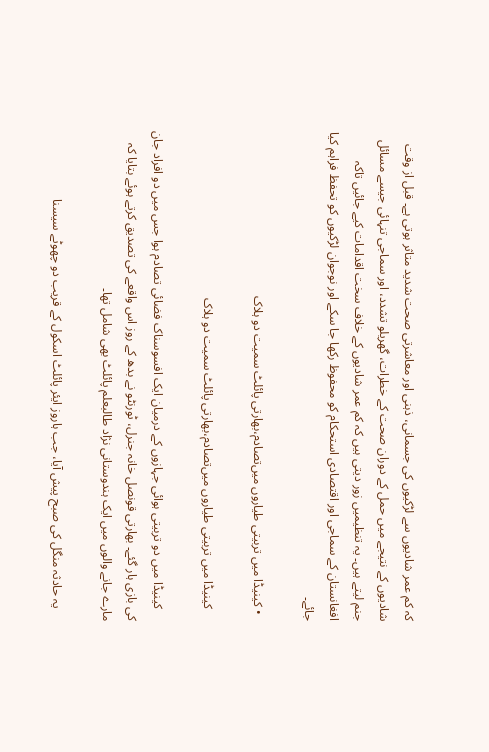کہ کم عمر شادیوں سے لڑکیوں کی جسمانی، ذہنی اور معاشرتی صحت شدید متاثر ہوتی ہے۔ قبل از وقت شادیوں کے نتیجے میں حمل کے دوران صحت کے خطرات، گھریلو تشدد، اور سماجی تنہائی جیسے مسائل جنم لیتے ہیں۔ یہ تنظیمیں زور دیتی ہیں کہ کم عمر شادیوں کے خلاف سخت اقدامات کیے جائیں تاکہ افغانستان کے سماجی اور اقتصادی استحکام کو محفوظ رکھا جا سکے اور نوجوان لڑکیوں کو تحفظ فراہم کیا جائے۔

  • کینیڈا میں تربیتی طیاروں میں‌تصادم،بھارتی پائلٹ سمیت دو ہلاک

    کینیڈا میں تربیتی طیاروں میں‌تصادم،بھارتی پائلٹ سمیت دو ہلاک

    کینیڈا میں دو تربیتی ہوائی جہازوں کے درمیان ایک افسوسناک فضائی تصادم ہوا جس میں دو افراد جان کی بازی ہار گئے۔ بھارتی قونصل خانہ جنرل، ٹورنٹو نے بدھ کے روز اس واقعے کی تصدیق کرتے ہوئے بتایا کہ مارے جانے والوں میں ایک ہندوستانی نژاد طالبعلم پائلٹ بھی شامل تھا۔

    یہ حادثہ منگل کی صبح پیش آیا، جب ہاروز ایئر پائلٹ اسکول کے قریب دو چھوٹے سیسنا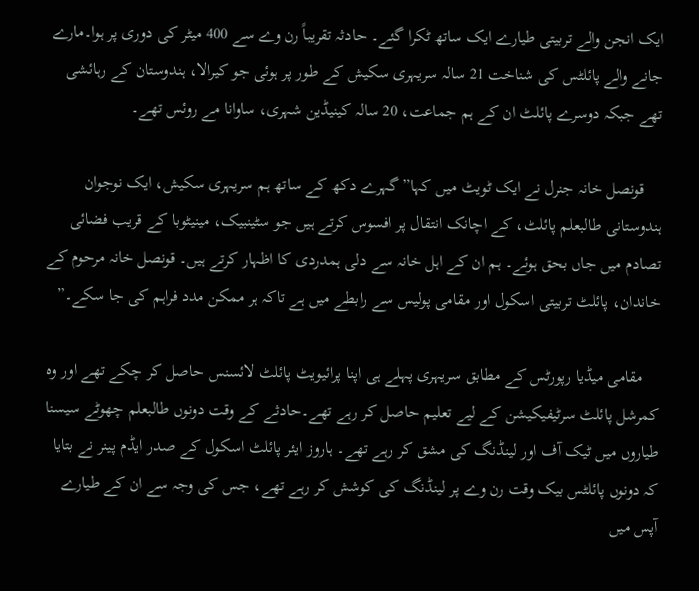ایک انجن والے تربیتی طیارے ایک ساتھ ٹکرا گئے۔ حادثہ تقریباً رن وے سے 400 میٹر کی دوری پر ہوا۔مارے جانے والے پائلٹس کی شناخت 21 سالہ سریہری سکیش کے طور پر ہوئی جو کیرالا، ہندوستان کے رہائشی تھے جبکہ دوسرے پائلٹ ان کے ہم جماعت، 20 سالہ کینیڈین شہری، ساوانا مے روئس تھے۔

    قونصل خانہ جنرل نے ایک ٹویٹ میں کہا”گہرے دکھ کے ساتھ ہم سریہری سکیش، ایک نوجوان ہندوستانی طالبعلم پائلٹ، کے اچانک انتقال پر افسوس کرتے ہیں جو سٹینبیک، مینیٹوبا کے قریب فضائی تصادم میں جاں بحق ہوئے۔ ہم ان کے اہل خانہ سے دلی ہمدردی کا اظہار کرتے ہیں۔ قونصل خانہ مرحوم کے خاندان، پائلٹ تربیتی اسکول اور مقامی پولیس سے رابطے میں ہے تاکہ ہر ممکن مدد فراہم کی جا سکے۔”

    مقامی میڈیا رپورٹس کے مطابق سریہری پہلے ہی اپنا پرائیویٹ پائلٹ لائسنس حاصل کر چکے تھے اور وہ کمرشل پائلٹ سرٹیفیکیشن کے لیے تعلیم حاصل کر رہے تھے۔حادثے کے وقت دونوں طالبعلم چھوٹے سیسنا طیاروں میں ٹیک آف اور لینڈنگ کی مشق کر رہے تھے۔ ہاروز ایئر پائلٹ اسکول کے صدر ایڈم پینر نے بتایا کہ دونوں پائلٹس بیک وقت رن وے پر لینڈنگ کی کوشش کر رہے تھے، جس کی وجہ سے ان کے طیارے آپس میں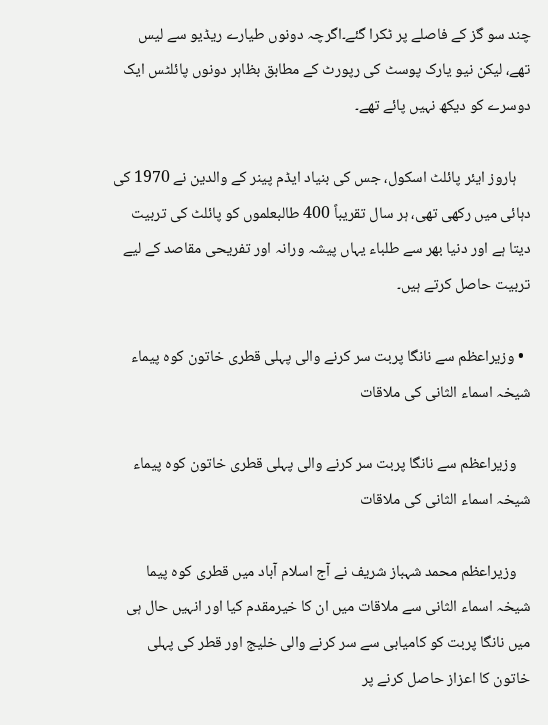چند سو گز کے فاصلے پر ٹکرا گئے۔اگرچہ دونوں طیارے ریڈیو سے لیس تھے، لیکن نیو یارک پوسٹ کی رپورٹ کے مطابق بظاہر دونوں پائلٹس ایک دوسرے کو دیکھ نہیں پائے تھے۔

    ہاروز ایئر پائلٹ اسکول، جس کی بنیاد ایڈم پینر کے والدین نے 1970 کی دہائی میں رکھی تھی، ہر سال تقریباً 400 طالبعلموں کو پائلٹ کی تربیت دیتا ہے اور دنیا بھر سے طلباء یہاں پیشہ ورانہ اور تفریحی مقاصد کے لیے تربیت حاصل کرتے ہیں۔

  • وزیراعظم سے نانگا پربت سر کرنے والی پہلی قطری خاتون کوہ پیماء شیخہ اسماء الثانی کی ملاقات

    وزیراعظم سے نانگا پربت سر کرنے والی پہلی قطری خاتون کوہ پیماء شیخہ اسماء الثانی کی ملاقات

    وزیراعظم محمد شہباز شریف نے آج اسلام آباد میں قطری کوہ پیما شیخہ اسماء الثانی سے ملاقات میں ان کا خیرمقدم کیا اور انہیں حال ہی میں نانگا پربت کو کامیابی سے سر کرنے والی خلیج اور قطر کی پہلی خاتون کا اعزاز حاصل کرنے پر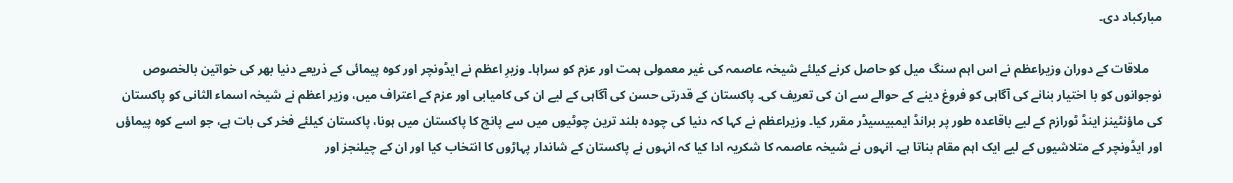مبارکباد دی۔

    ملاقات کے دوران وزیراعظم نے اس اہم سنگ میل کو حاصل کرنے کیلئے شیخہ عاصمہ کی غیر معمولی ہمت اور عزم کو سراہا۔ وزیرِ اعظم نے ایڈونچر اور کوہ پیمائی کے ذریعے دنیا بھر کی خواتین بالخصوص نوجوانوں کو با اختیار بنانے کی آگاہی کو فروغ دینے کے حوالے سے ان کی تعریف کی۔ پاکستان کے قدرتی حسن کی آگاہی کے لیے ان کی کامیابی اور عزم کے اعتراف میں، وزیر اعظم نے شیخہ اسماء الثانی کو پاکستان کی ماؤنٹینز اینڈ ٹورازم کے لیے باقاعدہ طور پر برانڈ ایمبیسیڈر مقرر کیا۔ وزیراعظم نے کہا کہ دنیا کی چودہ بلند ترین چوٹیوں میں سے پانچ کا پاکستان میں ہونا، پاکستان کیلئے فخر کی بات ہے، جو اسے کوہ پیماؤں اور ایڈونچر کے متلاشیوں کے لیے ایک اہم مقام بناتا ہے۔ انہوں نے شیخہ عاصمہ کا شکریہ ادا کیا کہ انہوں نے پاکستان کے شاندار پہاڑوں کا انتخاب کیا اور ان کے چیلنجز اور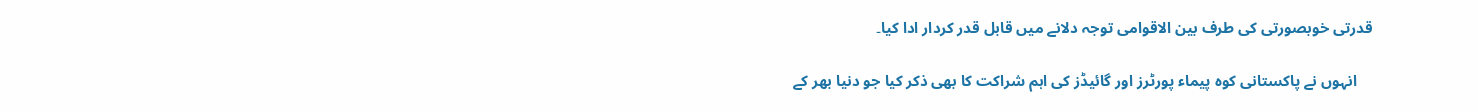قدرتی خوبصورتی کی طرف بین الاقوامی توجہ دلانے میں قابل قدر کردار ادا کیا۔

    انہوں نے پاکستانی کوہ پیماء پورٹرز اور گائیڈز کی اہم شراکت کا بھی ذکر کیا جو دنیا بھر کے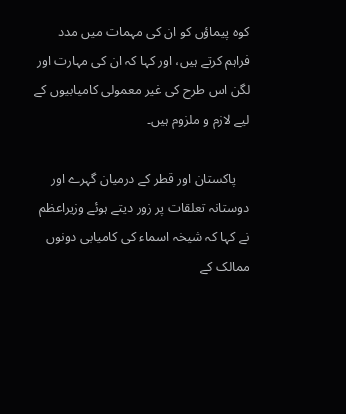کوہ پیماؤں کو ان کی مہمات میں مدد فراہم کرتے ہیں، اور کہا کہ ان کی مہارت اور لگن اس طرح کی غیر معمولی کامیابیوں کے لیے لازم و ملزوم ہیں۔

    پاکستان اور قطر کے درمیان گہرے اور دوستانہ تعلقات پر زور دیتے ہوئے وزیراعظم نے کہا کہ شیخہ اسماء کی کامیابی دونوں ممالک کے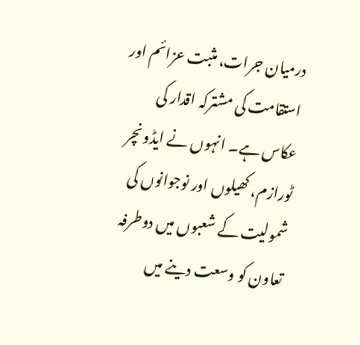درمیان جرات، مثبت عزائم اور استقامت کی مشترکہ اقدار کی عکاس ہے۔ انہوں نے ایڈونچر ٹورازم، کھیلوں اور نوجوانوں کی شمولیت کے شعبوں میں دوطرفہ تعاون کو وسعت دینے میں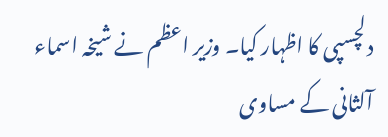دلچسپی کا اظہار کیا۔ وزیر اعظم نے شیخہ اسماء آلثانی کے مساوی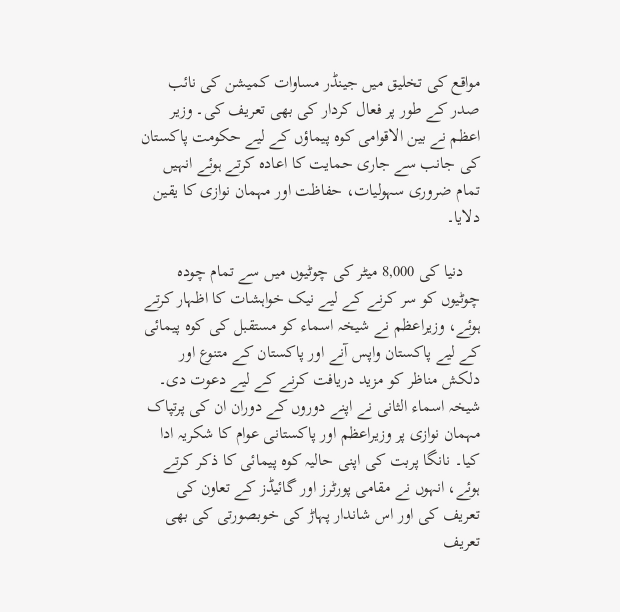مواقع کی تخلیق میں جینڈر مساوات کمیشن کی نائب صدر کے طور پر فعال کردار کی بھی تعریف کی۔ وزیر اعظم نے بین الاقوامی کوہ پیماؤں کے لیے حکومت پاکستان کی جانب سے جاری حمایت کا اعادہ کرتے ہوئے انہیں تمام ضروری سہولیات، حفاظت اور مہمان نوازی کا یقین دلایا۔

    دنیا کی 8,000 میٹر کی چوٹیوں میں سے تمام چودہ چوٹیوں کو سر کرنے کے لیے نیک خواہشات کا اظہار کرتے ہوئے، وزیراعظم نے شیخہ اسماء کو مستقبل کی کوہ پیمائی کے لیے پاکستان واپس آنے اور پاکستان کے متنوع اور دلکش مناظر کو مزید دریافت کرنے کے لیے دعوت دی۔ شیخہ اسماء الثانی نے اپنے دوروں کے دوران ان کی پرتپاک مہمان نوازی پر وزیراعظم اور پاکستانی عوام کا شکریہ ادا کیا۔ نانگا پربت کی اپنی حالیہ کوہ پیمائی کا ذکر کرتے ہوئے، انہوں نے مقامی پورٹرز اور گائیڈز کے تعاون کی تعریف کی اور اس شاندار پہاڑ کی خوبصورتی کی بھی تعریف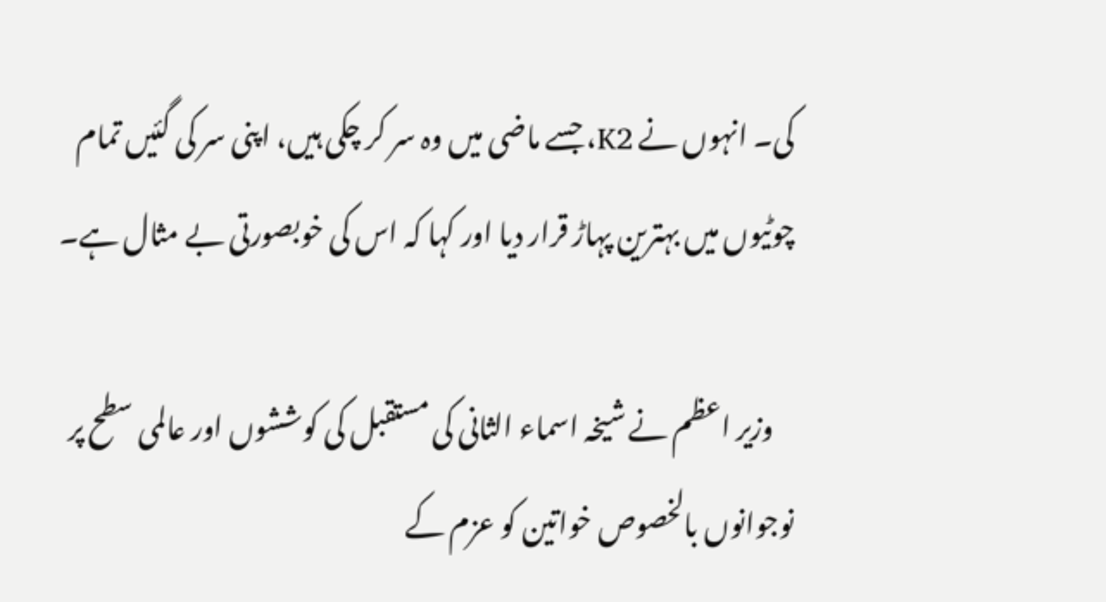کی۔ انہوں نے K2، جسے ماضی میں وہ سر کر چکی ہیں، اپنی سر کی گئیں تمام چوٹیوں میں بہترین پہاڑ قرار دیا اور کہا کہ اس کی خوبصورتی بے مثال ہے۔

    وزیر اعظم نے شیخہ اسماء الثانی کی مستقبل کی کوششوں اور عالمی سطح پر نوجوانوں بالخصوص خواتین کو عزم کے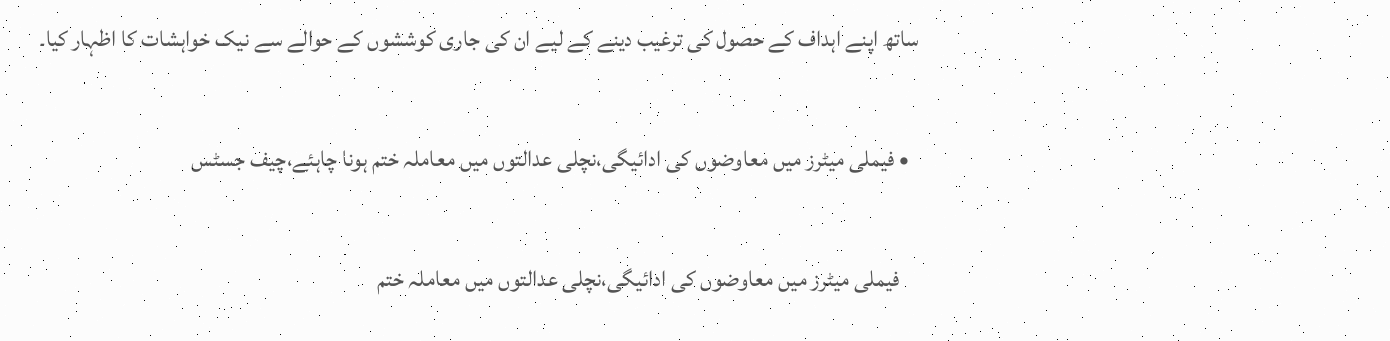ساتھ اپنے اہداف کے حصول کی ترغیب دینے کے لیے ان کی جاری کوششوں کے حوالے سے نیک خواہشات کا اظہار کیا۔

  • فیملی میٹرز میں معاوضوں کی ادائیگی،نچلی عدالتوں میں معاملہ ختم ہونا چاہئے،چیف جسٹس

    فیملی میٹرز میں معاوضوں کی ادائیگی،نچلی عدالتوں میں معاملہ ختم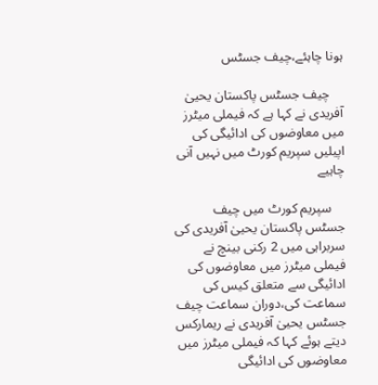ہونا چاہئے،چیف جسٹس

    چیف جسٹس پاکستان یحییٰ آفریدی نے کہا ہے کہ فیملی میٹرز میں معاوضوں کی ادائیگی کی اپیلیں سپریم کورٹ میں نہیں آنی چاہیے

    سپریم کورٹ میں چیف جسٹس پاکستان یحییٰ آفریدی کی سربراہی میں 2 رکنی بینچ نے فیملی میٹرز میں معاوضوں کی ادائیگی سے متعلق کیس کی سماعت کی،دوران سماعت چیف جسٹس یحییٰ آفریدی نے ریمارکس دیتے ہوئے کہا کہ فیملی میٹرز میں معاوضوں کی ادائیگی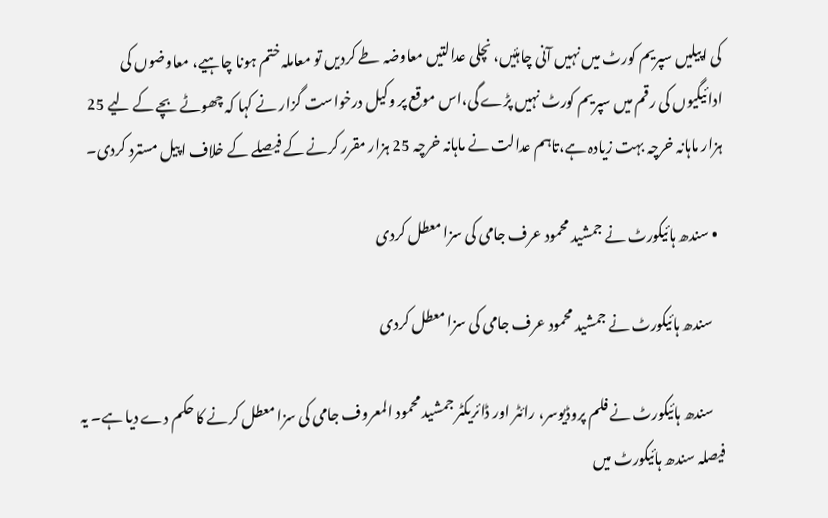کی اپیلیں سپریم کورٹ میں نہیں آنی چاہئیں، نچلی عدالتیں معاوضہ طے کردیں تو معاملہ ختم ہونا چاہیے، معاوضوں کی ادائیگیوں کی رقم میں سپریم کورٹ نہیں پڑے گی،اس موقع پر وکیل درخواست گزار نے کہا کہ چھوٹے بچے کے لیے 25 ہزار ماہانہ خرچہ بہت زیادہ ہے،تاہم عدالت نے ماہانہ خرچہ 25 ہزار مقرر کرنے کے فیصلے کے خلاف اپیل مسترد کردی۔

  • سندھ ہائیکورٹ نے جمشید محمود عرف جامی کی سزا معطل کردی

    سندھ ہائیکورٹ نے جمشید محمود عرف جامی کی سزا معطل کردی

    سندھ ہائیکورٹ نے فلم پروڈیوسر، رائٹر اور ڈائریکٹر جمشید محمود المعروف جامی کی سزا معطل کرنے کا حکم دے دیا ہے۔ یہ فیصلہ سندھ ہائیکورٹ میں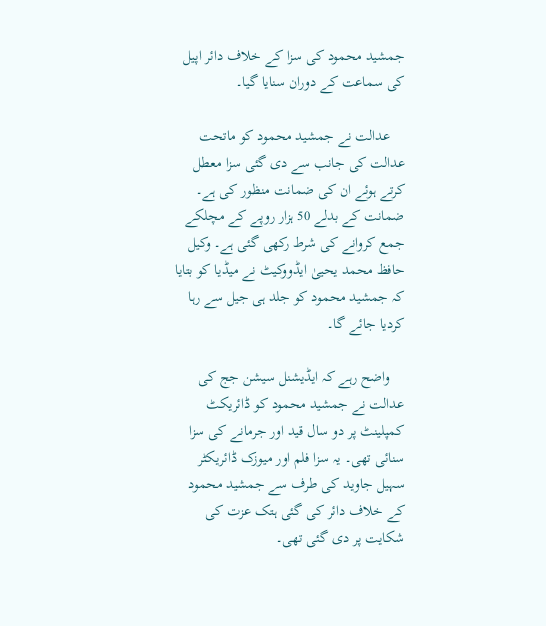جمشید محمود کی سزا کے خلاف دائر اپیل کی سماعت کے دوران سنایا گیا۔

    عدالت نے جمشید محمود کو ماتحت عدالت کی جانب سے دی گئی سزا معطل کرتے ہوئے ان کی ضمانت منظور کی ہے۔ ضمانت کے بدلے 50 ہزار روپے کے مچلکے جمع کروانے کی شرط رکھی گئی ہے۔ وکیل حافظ محمد یحییٰ ایڈووکیٹ نے میڈیا کو بتایا کہ جمشید محمود کو جلد ہی جیل سے رہا کردیا جائے گا۔

    واضح رہے کہ ایڈیشنل سیشن جج کی عدالت نے جمشید محمود کو ڈائریکٹ کمپلینٹ پر دو سال قید اور جرمانے کی سزا سنائی تھی۔ یہ سزا فلم اور میوزک ڈائریکٹر سہیل جاوید کی طرف سے جمشید محمود کے خلاف دائر کی گئی ہتک عزت کی شکایت پر دی گئی تھی۔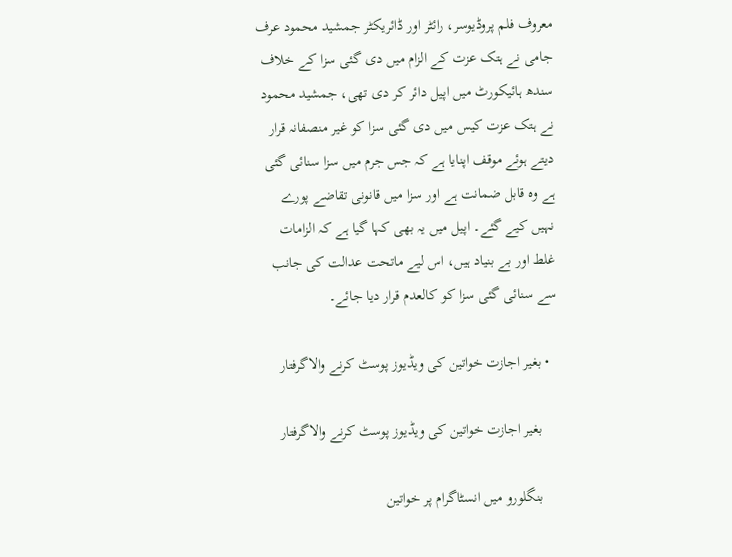معروف فلم پروڈیوسر، رائٹر اور ڈائریکٹر جمشید محمود عرف جامی نے ہتک عزت کے الزام میں دی گئی سزا کے خلاف سندھ ہائیکورٹ میں اپیل دائر کر دی تھی، جمشید محمود نے ہتک عزت کیس میں دی گئی سزا کو غیر منصفانہ قرار دیتے ہوئے موقف اپنایا ہے کہ جس جرم میں سزا سنائی گئی ہے وہ قابل ضمانت ہے اور سزا میں قانونی تقاضے پورے نہیں کیے گئے۔ اپیل میں یہ بھی کہا گیا ہے کہ الزامات غلط اور بے بنیاد ہیں، اس لیے ماتحت عدالت کی جانب سے سنائی گئی سزا کو کالعدم قرار دیا جائے۔

  • بغیر اجازت خواتین کی ویڈیوز پوسٹ کرنے والاگرفتار

    بغیر اجازت خواتین کی ویڈیوز پوسٹ کرنے والاگرفتار

    بنگلورو میں انسٹاگرام پر خواتین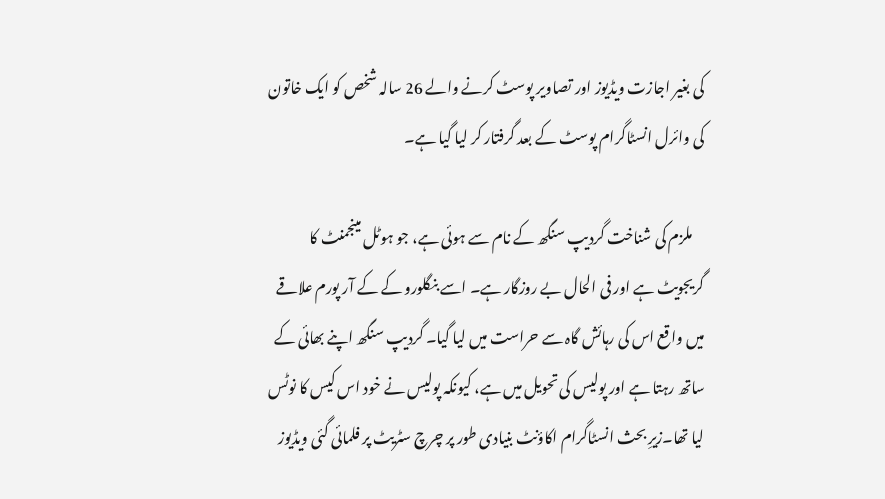کی بغیر اجازت ویڈیوز اور تصاویر پوسٹ کرنے والے 26 سالہ شخص کو ایک خاتون کی وائرل انسٹاگرام پوسٹ کے بعد گرفتار کر لیا گیا ہے۔

    ملزم کی شناخت گردیپ سنگھ کے نام سے ہوئی ہے، جو ہوٹل مینجمنٹ کا گریجویٹ ہے اور فی الحال بے روزگار ہے۔ اسے بنگلورو کے کے آر پورم علاقے میں واقع اس کی رہائش گاہ سے حراست میں لیا گیا۔ گردیپ سنگھ اپنے بھائی کے ساتھ رہتا ہے اور پولیس کی تحویل میں ہے، کیونکہ پولیس نے خود اس کیس کا نوٹس لیا تھا۔زیرِ بحث انسٹاگرام اکاؤنٹ بنیادی طور پر چرچ سٹریٹ پر فلمائی گئی ویڈیوز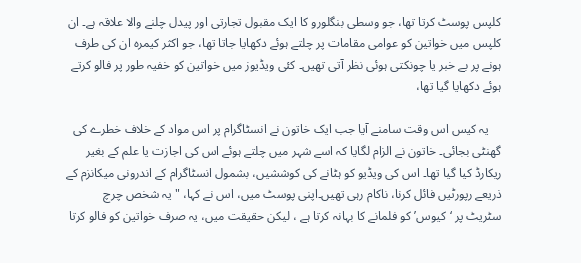کلپس پوسٹ کرتا تھا، جو وسطی بنگلورو کا ایک مقبول تجارتی اور پیدل چلنے والا علاقہ ہے۔ ان کلپس میں خواتین کو عوامی مقامات پر چلتے ہوئے دکھایا جاتا تھا، جو اکثر کیمرہ ان کی طرف ہونے پر بے خبر یا چونکتی ہوئی نظر آتی تھیں۔ کئی ویڈیوز میں خواتین کو خفیہ طور پر فالو کرتے ہوئے دکھایا گیا تھا،

    یہ کیس اس وقت سامنے آیا جب ایک خاتون نے انسٹاگرام پر اس مواد کے خلاف خطرے کی گھنٹی بجائی۔ خاتون نے الزام لگایا کہ اسے شہر میں چلتے ہوئے اس کی اجازت یا علم کے بغیر ریکارڈ کیا گیا تھا۔ اس کی ویڈیو کو ہٹانے کی کوششیں، بشمول انسٹاگرام کے اندرونی میکانزم کے ذریعے رپورٹیں فائل کرنا، ناکام رہی تھیں۔اپنی پوسٹ میں، اس نے کہا، "یہ شخص چرچ سٹریٹ پر ‘کیوس’ کو فلمانے کا بہانہ کرتا ہے ، لیکن حقیقت میں، یہ صرف خواتین کو فالو کرتا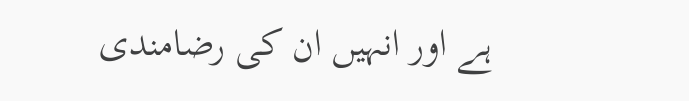ہے اور انہیں ان کی رضامندی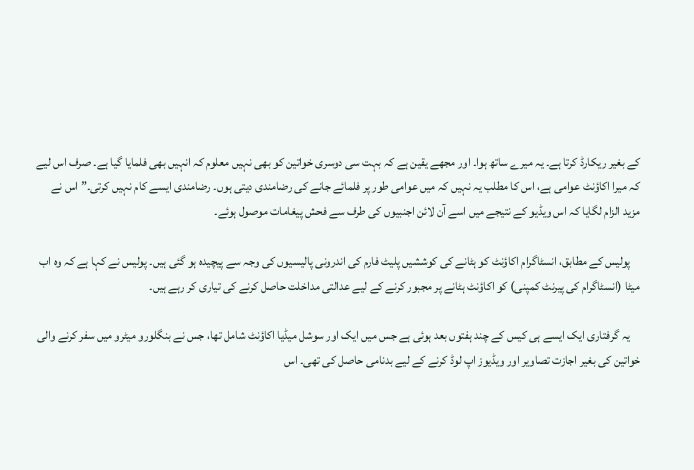کے بغیر ریکارڈ کرتا ہے۔ یہ میرے ساتھ ہوا۔ اور مجھے یقین ہے کہ بہت سی دوسری خواتین کو بھی نہیں معلوم کہ انہیں بھی فلمایا گیا ہے۔ صرف اس لیے کہ میرا اکاؤنٹ عوامی ہے، اس کا مطلب یہ نہیں کہ میں عوامی طور پر فلمائے جانے کی رضامندی دیتی ہوں۔ رضامندی ایسے کام نہیں کرتی۔” اس نے مزید الزام لگایا کہ اس ویڈیو کے نتیجے میں اسے آن لائن اجنبیوں کی طرف سے فحش پیغامات موصول ہوئے۔

    پولیس کے مطابق، انسٹاگرام اکاؤنٹ کو ہٹانے کی کوششیں پلیٹ فارم کی اندرونی پالیسیوں کی وجہ سے پیچیدہ ہو گئی ہیں۔ پولیس نے کہا ہے کہ وہ اب میٹا (انسٹاگرام کی پیرنٹ کمپنی) کو اکاؤنٹ ہٹانے پر مجبور کرنے کے لیے عدالتی مداخلت حاصل کرنے کی تیاری کر رہے ہیں۔

    یہ گرفتاری ایک ایسے ہی کیس کے چند ہفتوں بعد ہوئی ہے جس میں ایک اور سوشل میڈیا اکاؤنٹ شامل تھا، جس نے بنگلورو میٹرو میں سفر کرنے والی خواتین کی بغیر اجازت تصاویر اور ویڈیوز اپ لوڈ کرنے کے لیے بدنامی حاصل کی تھی۔ اس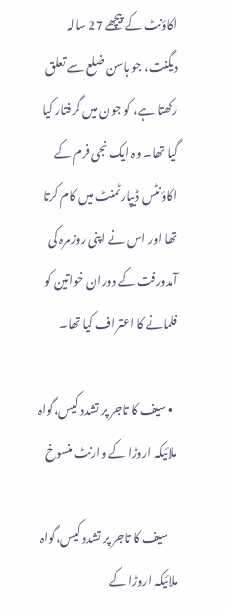اکاؤنٹ کے پیچھے 27 سالہ دیگنت، جو ہاسن ضلع سے تعلق رکھتا ہے، کو جون میں گرفتار کیا گیا تھا۔ وہ ایک نجی فرم کے اکاؤنٹس ڈیپارٹمنٹ میں کام کرتا تھا اور اس نے اپنی روزمرہ کی آمدورفت کے دوران خواتین کو فلمانے کا اعتراف کیا تھا۔

  • سیف کا تاجر پر تشدد کیس،گواہ ملائیکہ اروڑا کے وارنٹ منسوخ

    سیف کا تاجر پر تشدد کیس،گواہ ملائیکہ اروڑا کے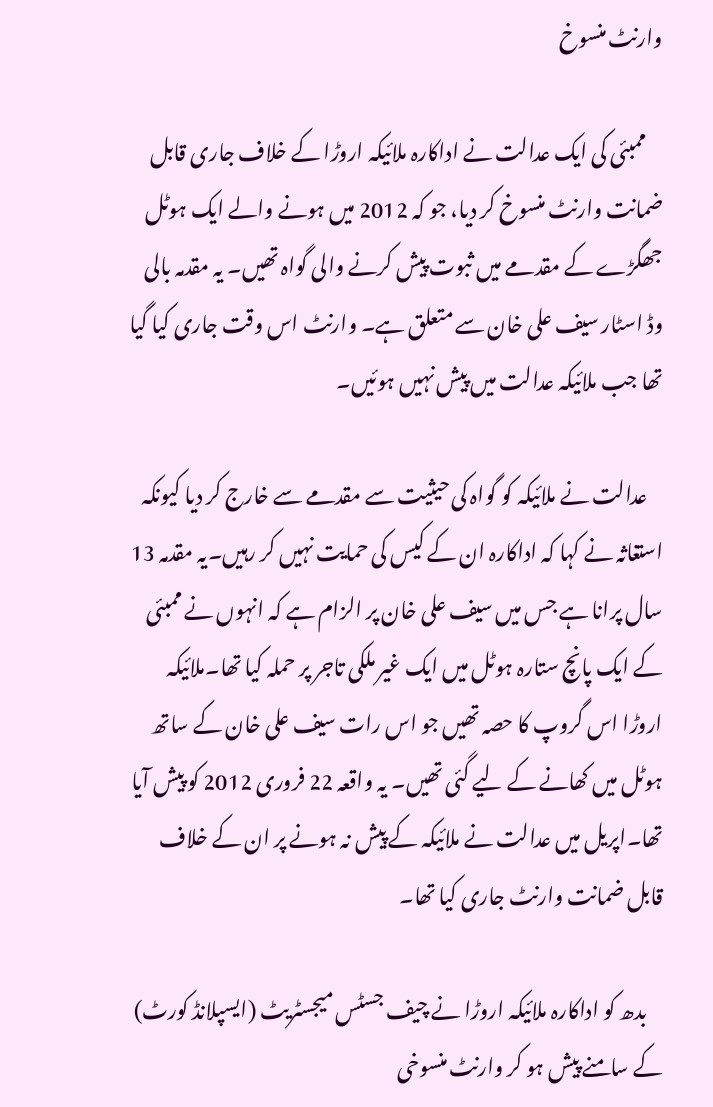وارنٹ منسوخ

    ممبئی کی ایک عدالت نے اداکارہ ملائیکہ اروڑا کے خلاف جاری قابل ضمانت وارنٹ منسوخ کر دیا، جو کہ 2012 میں ہونے والے ایک ہوٹل جھگڑے کے مقدمے میں ثبوت پیش کرنے والی گواہ تھیں۔ یہ مقدمہ بالی وڈ اسٹار سیف علی خان سے متعلق ہے۔ وارنٹ اس وقت جاری کیا گیا تھا جب ملائیکہ عدالت میں پیش نہیں ہوئیں۔

    عدالت نے ملائیکہ کو گواہ کی حیثیت سے مقدمے سے خارج کر دیا کیونکہ استغاثہ نے کہا کہ اداکارہ ان کے کیس کی حمایت نہیں کر رہیں۔یہ مقدمہ 13 سال پرانا ہے جس میں سیف علی خان پر الزام ہے کہ انہوں نے ممبئی کے ایک پانچ ستارہ ہوٹل میں ایک غیر ملکی تاجر پر حملہ کیا تھا۔ملائیکہ اروڑا اس گروپ کا حصہ تھیں جو اس رات سیف علی خان کے ساتھ ہوٹل میں کھانے کے لیے گئی تھیں۔ یہ واقعہ 22 فروری 2012 کو پیش آیا تھا۔اپریل میں عدالت نے ملائیکہ کے پیش نہ ہونے پر ان کے خلاف قابل ضمانت وارنٹ جاری کیا تھا۔

    بدھ کو اداکارہ ملائیکہ اروڑا نے چیف جسٹس میجسٹریٹ (ایسپلانڈ کورٹ) کے سامنے پیش ہو کر وارنٹ منسوخی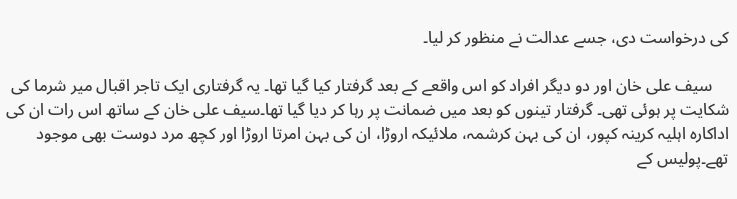کی درخواست دی، جسے عدالت نے منظور کر لیا۔

    سیف علی خان اور دو دیگر افراد کو اس واقعے کے بعد گرفتار کیا گیا تھا۔ یہ گرفتاری ایک تاجر اقبال میر شرما کی شکایت پر ہوئی تھی۔ گرفتار تینوں کو بعد میں ضمانت پر رہا کر دیا گیا تھا۔سیف علی خان کے ساتھ اس رات ان کی اداکارہ اہلیہ کرینہ کپور، ان کی بہن کرشمہ، ملائیکہ اروڑا، ان کی بہن امرتا اروڑا اور کچھ مرد دوست بھی موجود تھے۔پولیس کے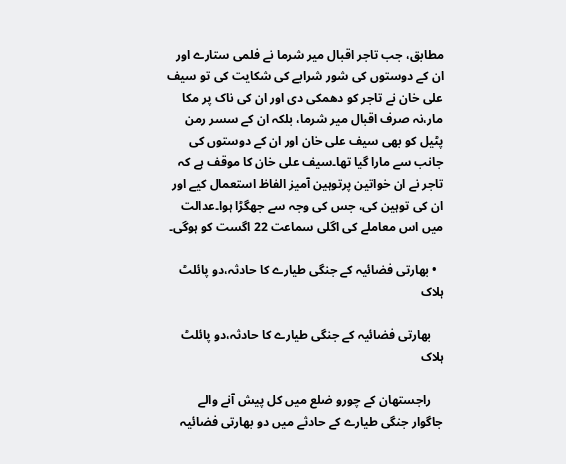مطابق، جب تاجر اقبال میر شرما نے فلمی ستارے اور ان کے دوستوں کی شور شرابے کی شکایت کی تو سیف علی خان نے تاجر کو دھمکی دی اور ان کی ناک پر مکا مار،نہ صرف اقبال میر شرما، بلکہ ان کے سسر رمن پٹیل کو بھی سیف علی خان اور ان کے دوستوں کی جانب سے مارا گیا تھا۔سیف علی خان کا موقف ہے کہ تاجر نے ان خواتین پرتوہین آمیز الفاظ استعمال کیے اور ان کی توہین کی، جس کی وجہ سے جھگڑا ہوا۔عدالت میں اس معاملے کی اگلی سماعت 22 اگست کو ہوگی۔

  • بھارتی فضائیہ کے جنگی طیارے کا حادثہ،دو پائلٹ ہلاک

    بھارتی فضائیہ کے جنگی طیارے کا حادثہ،دو پائلٹ ہلاک

    راجستھان کے چورو ضلع میں کل پیش آنے والے جاگوار جنگی طیارے کے حادثے میں دو بھارتی فضائیہ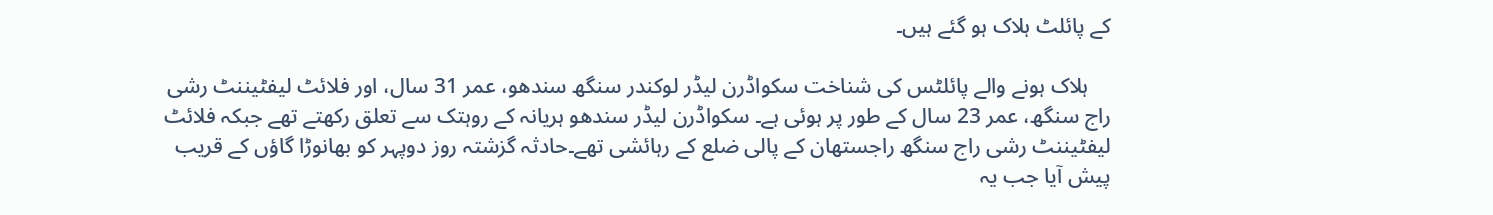کے پائلٹ ہلاک ہو گئے ہیں۔

    ہلاک ہونے والے پائلٹس کی شناخت سکواڈرن لیڈر لوکندر سنگھ سندھو، عمر 31 سال، اور فلائٹ لیفٹیننٹ رشی راج سنگھ، عمر 23 سال کے طور پر ہوئی ہے۔ سکواڈرن لیڈر سندھو ہریانہ کے روہتک سے تعلق رکھتے تھے جبکہ فلائٹ لیفٹیننٹ رشی راج سنگھ راجستھان کے پالی ضلع کے رہائشی تھے۔حادثہ گزشتہ روز دوپہر کو بھانوڑا گاؤں کے قریب پیش آیا جب یہ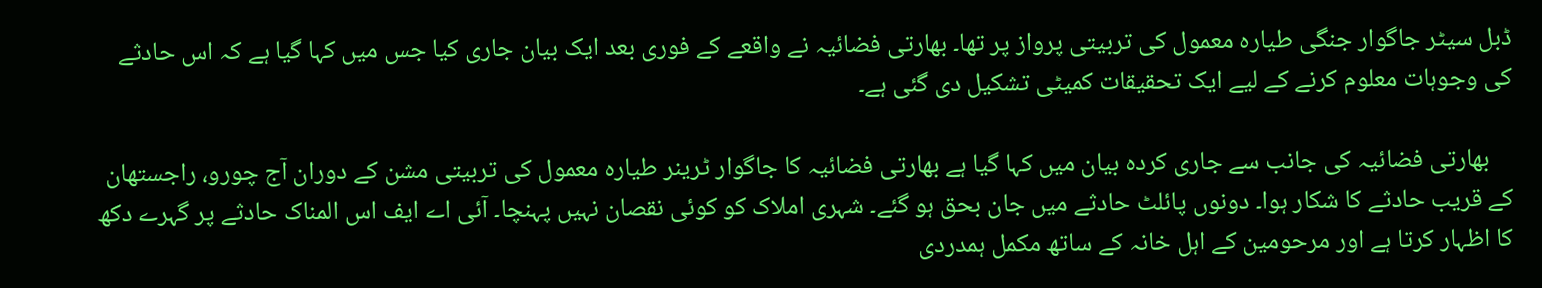ڈبل سیٹر جاگوار جنگی طیارہ معمول کی تربیتی پرواز پر تھا۔ بھارتی فضائیہ نے واقعے کے فوری بعد ایک بیان جاری کیا جس میں کہا گیا ہے کہ اس حادثے کی وجوہات معلوم کرنے کے لیے ایک تحقیقات کمیٹی تشکیل دی گئی ہے۔

    بھارتی فضائیہ کی جانب سے جاری کردہ بیان میں کہا گیا ہے بھارتی فضائیہ کا جاگوار ٹرینر طیارہ معمول کی تربیتی مشن کے دوران آج چورو، راجستھان کے قریب حادثے کا شکار ہوا۔ دونوں پائلٹ حادثے میں جان بحق ہو گئے۔ شہری املاک کو کوئی نقصان نہیں پہنچا۔ آئی اے ایف اس المناک حادثے پر گہرے دکھ کا اظہار کرتا ہے اور مرحومین کے اہل خانہ کے ساتھ مکمل ہمدردی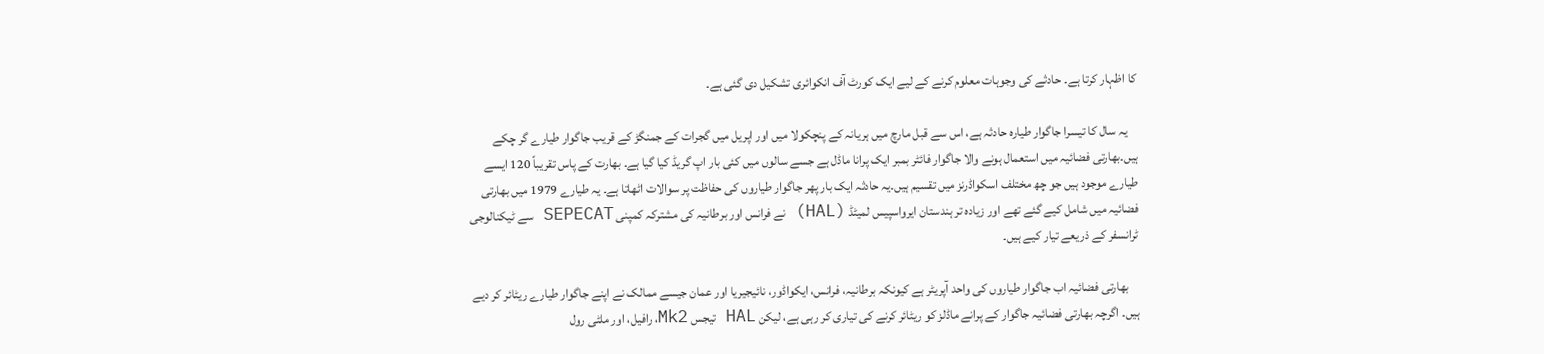کا اظہار کرتا ہے۔ حادثے کی وجوہات معلوم کرنے کے لیے ایک کورٹ آف انکوائری تشکیل دی گئی ہے۔

    یہ سال کا تیسرا جاگوار طیارہ حادثہ ہے، اس سے قبل مارچ میں ہریانہ کے پنچکولا میں اور اپریل میں گجرات کے جمنگڑ کے قریب جاگوار طیارے گر چکے ہیں۔بھارتی فضائیہ میں استعمال ہونے والا جاگوار فائٹر بمبر ایک پرانا ماڈل ہے جسے سالوں میں کئی بار اپ گریڈ کیا گیا ہے۔ بھارت کے پاس تقریباً 120 ایسے طیارے موجود ہیں جو چھ مختلف اسکواڈرنز میں تقسیم ہیں۔یہ حادثہ ایک بار پھر جاگوار طیاروں کی حفاظت پر سوالات اٹھاتا ہے۔ یہ طیارے 1979 میں بھارتی فضائیہ میں شامل کیے گئے تھے اور زیادہ تر ہندستان ایرواسپیس لمیٹڈ (HAL) نے فرانس اور برطانیہ کی مشترکہ کمپنی SEPECAT سے ٹیکنالوجی ٹرانسفر کے ذریعے تیار کیے ہیں۔

    بھارتی فضائیہ اب جاگوار طیاروں کی واحد آپریٹر ہے کیونکہ برطانیہ، فرانس، ایکواڈور، نائیجیریا اور عمان جیسے ممالک نے اپنے جاگوار طیارے ریٹائر کر دیے ہیں۔ اگرچہ بھارتی فضائیہ جاگوار کے پرانے ماڈلز کو ریٹائر کرنے کی تیاری کر رہی ہے، لیکن HAL تیجس Mk2، رافیل، اور ملٹی رول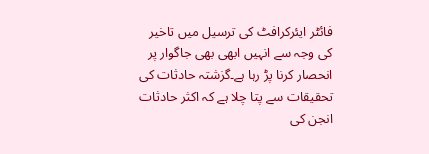فائٹر ایئرکرافٹ کی ترسیل میں تاخیر کی وجہ سے انہیں ابھی بھی جاگوار پر انحصار کرنا پڑ رہا ہے۔گزشتہ حادثات کی تحقیقات سے پتا چلا ہے کہ اکثر حادثات انجن کی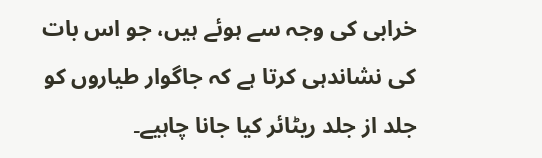خرابی کی وجہ سے ہوئے ہیں، جو اس بات کی نشاندہی کرتا ہے کہ جاگوار طیاروں کو جلد از جلد ریٹائر کیا جانا چاہیے۔